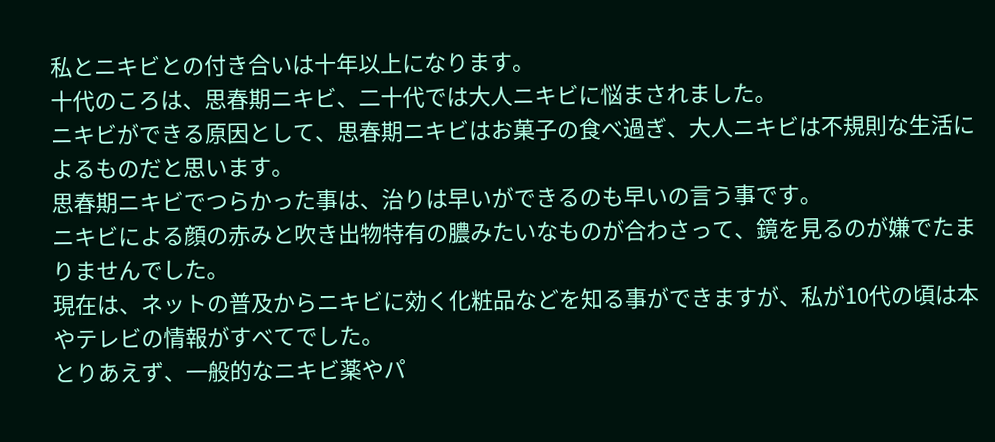私とニキビとの付き合いは十年以上になります。
十代のころは、思春期ニキビ、二十代では大人ニキビに悩まされました。
ニキビができる原因として、思春期ニキビはお菓子の食べ過ぎ、大人ニキビは不規則な生活によるものだと思います。
思春期ニキビでつらかった事は、治りは早いができるのも早いの言う事です。
ニキビによる顔の赤みと吹き出物特有の膿みたいなものが合わさって、鏡を見るのが嫌でたまりませんでした。
現在は、ネットの普及からニキビに効く化粧品などを知る事ができますが、私が10代の頃は本やテレビの情報がすべてでした。
とりあえず、一般的なニキビ薬やパ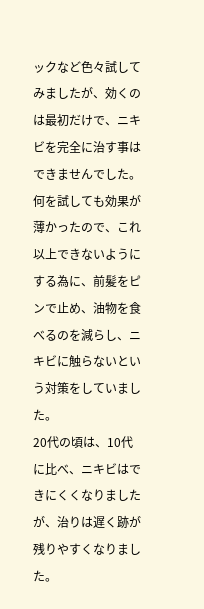ックなど色々試してみましたが、効くのは最初だけで、ニキビを完全に治す事はできませんでした。
何を試しても効果が薄かったので、これ以上できないようにする為に、前髪をピンで止め、油物を食べるのを減らし、ニキビに触らないという対策をしていました。
20代の頃は、10代に比べ、ニキビはできにくくなりましたが、治りは遅く跡が残りやすくなりました。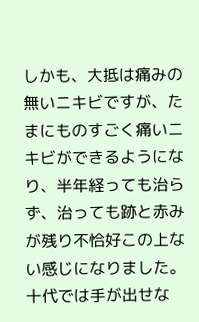しかも、大抵は痛みの無いニキビですが、たまにものすごく痛いニキビができるようになり、半年経っても治らず、治っても跡と赤みが残り不恰好この上ない感じになりました。
十代では手が出せな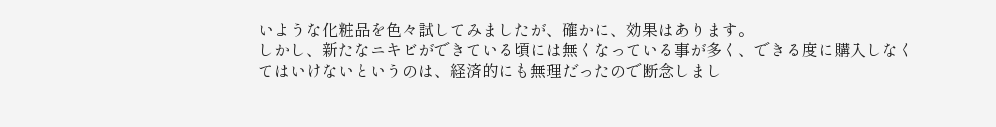いような化粧品を色々試してみましたが、確かに、効果はあります。
しかし、新たなニキビができている頃には無くなっている事が多く、できる度に購入しなくてはいけないというのは、経済的にも無理だったので断念しまし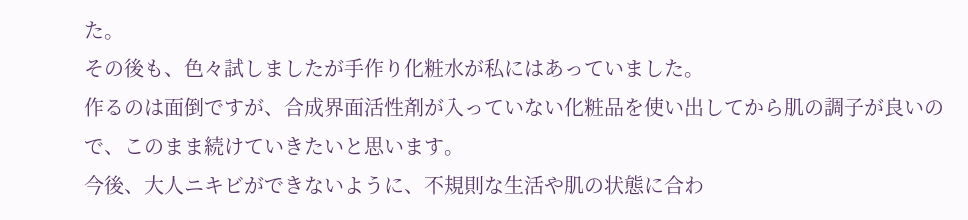た。
その後も、色々試しましたが手作り化粧水が私にはあっていました。
作るのは面倒ですが、合成界面活性剤が入っていない化粧品を使い出してから肌の調子が良いので、このまま続けていきたいと思います。
今後、大人ニキビができないように、不規則な生活や肌の状態に合わ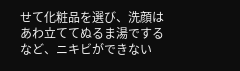せて化粧品を選び、洗顔はあわ立ててぬるま湯でするなど、ニキビができない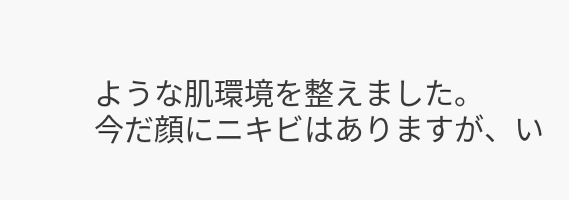ような肌環境を整えました。
今だ顔にニキビはありますが、い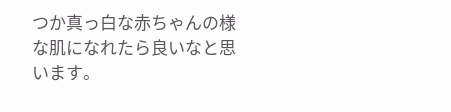つか真っ白な赤ちゃんの様な肌になれたら良いなと思います。